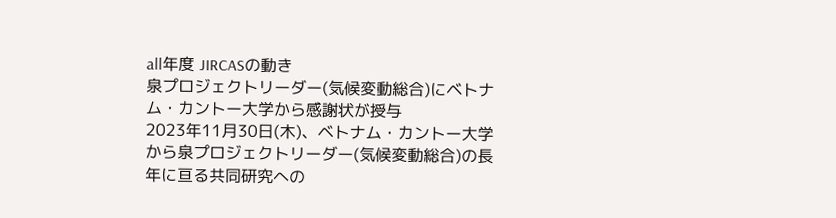all年度 JIRCASの動き
泉プロジェクトリーダー(気候変動総合)にベトナム・カントー大学から感謝状が授与
2023年11月30日(木)、ベトナム・カントー大学から泉プロジェクトリーダー(気候変動総合)の長年に亘る共同研究への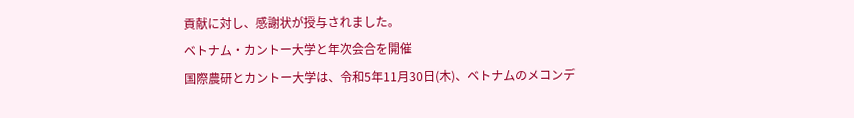貢献に対し、感謝状が授与されました。
ベトナム・カントー大学と年次会合を開催
国際農研とカントー大学は、令和5年11月30日(木)、ベトナムのメコンデ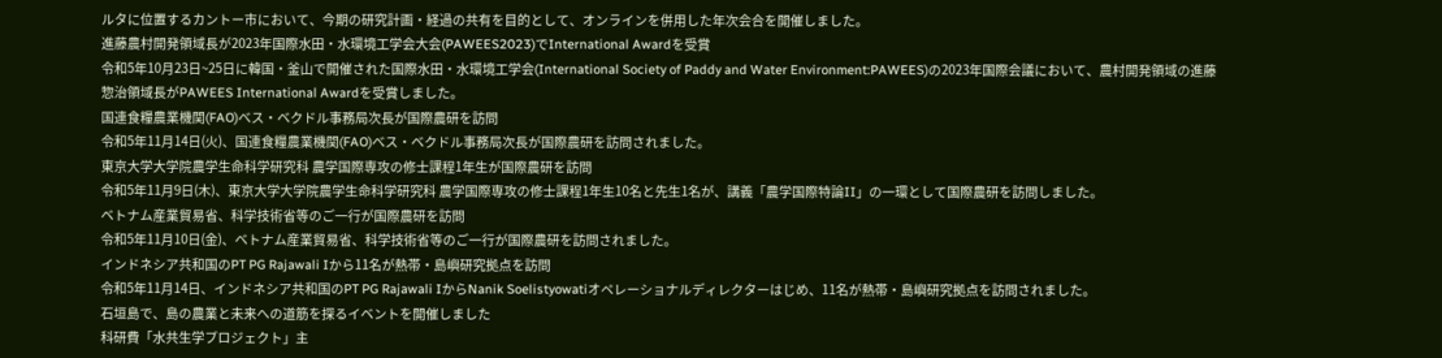ルタに位置するカントー市において、今期の研究計画・経過の共有を目的として、オンラインを併用した年次会合を開催しました。
進藤農村開発領域長が2023年国際水田・水環境工学会大会(PAWEES2023)でInternational Awardを受賞
令和5年10月23日~25日に韓国・釜山で開催された国際水田・水環境工学会(International Society of Paddy and Water Environment:PAWEES)の2023年国際会議において、農村開発領域の進藤惣治領域長がPAWEES International Awardを受賞しました。
国連食糧農業機関(FAO)べス・ベクドル事務局次長が国際農研を訪問
令和5年11月14日(火)、国連食糧農業機関(FAO)べス・ベクドル事務局次長が国際農研を訪問されました。
東京大学大学院農学生命科学研究科 農学国際専攻の修士課程1年生が国際農研を訪問
令和5年11月9日(木)、東京大学大学院農学生命科学研究科 農学国際専攻の修士課程1年生10名と先生1名が、講義「農学国際特論II」の一環として国際農研を訪問しました。
ベトナム産業貿易省、科学技術省等のご一行が国際農研を訪問
令和5年11月10日(金)、ベトナム産業貿易省、科学技術省等のご一行が国際農研を訪問されました。
インドネシア共和国のPT PG Rajawali Iから11名が熱帯・島嶼研究拠点を訪問
令和5年11月14日、インドネシア共和国のPT PG Rajawali IからNanik Soelistyowatiオペレーショナルディレクターはじめ、11名が熱帯・島嶼研究拠点を訪問されました。
石垣島で、島の農業と未来への道筋を探るイベントを開催しました
科研費「水共生学プロジェクト」主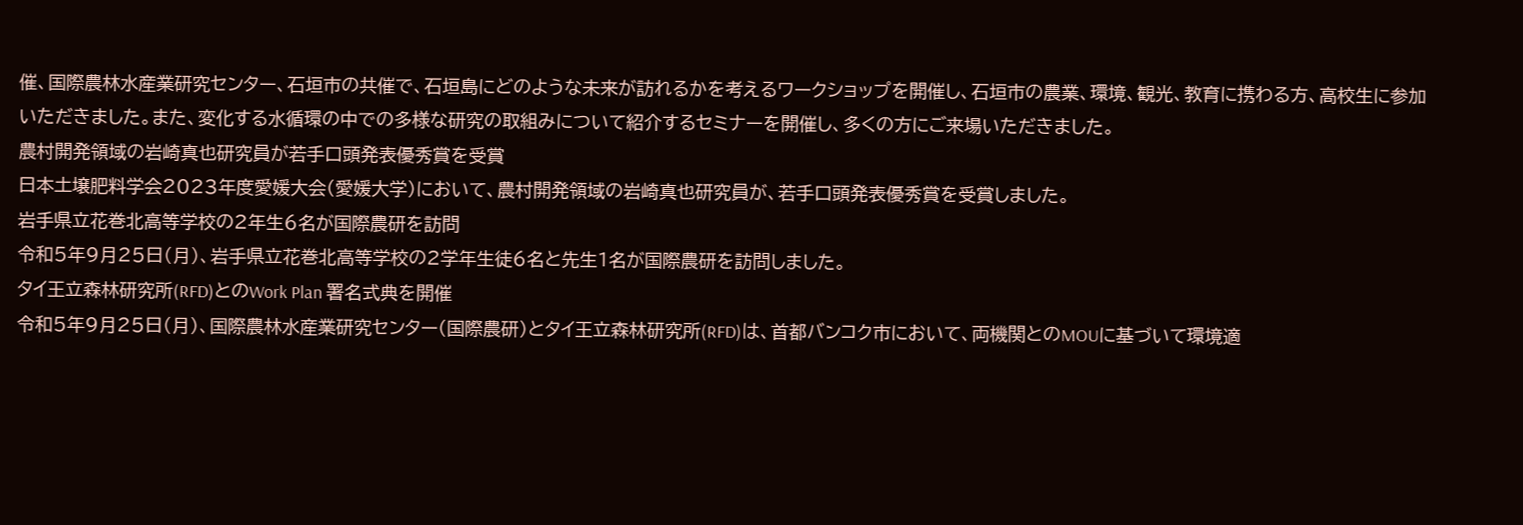催、国際農林水産業研究センター、石垣市の共催で、石垣島にどのような未来が訪れるかを考えるワークショップを開催し、石垣市の農業、環境、観光、教育に携わる方、高校生に参加いただきました。また、変化する水循環の中での多様な研究の取組みについて紹介するセミナーを開催し、多くの方にご来場いただきました。
農村開発領域の岩崎真也研究員が若手口頭発表優秀賞を受賞
日本土壌肥料学会2023年度愛媛大会(愛媛大学)において、農村開発領域の岩崎真也研究員が、若手口頭発表優秀賞を受賞しました。
岩手県立花巻北高等学校の2年生6名が国際農研を訪問
令和5年9月25日(月)、岩手県立花巻北高等学校の2学年生徒6名と先生1名が国際農研を訪問しました。
タイ王立森林研究所(RFD)とのWork Plan 署名式典を開催
令和5年9月25日(月)、国際農林水産業研究センター(国際農研)とタイ王立森林研究所(RFD)は、首都バンコク市において、両機関とのMOUに基づいて環境適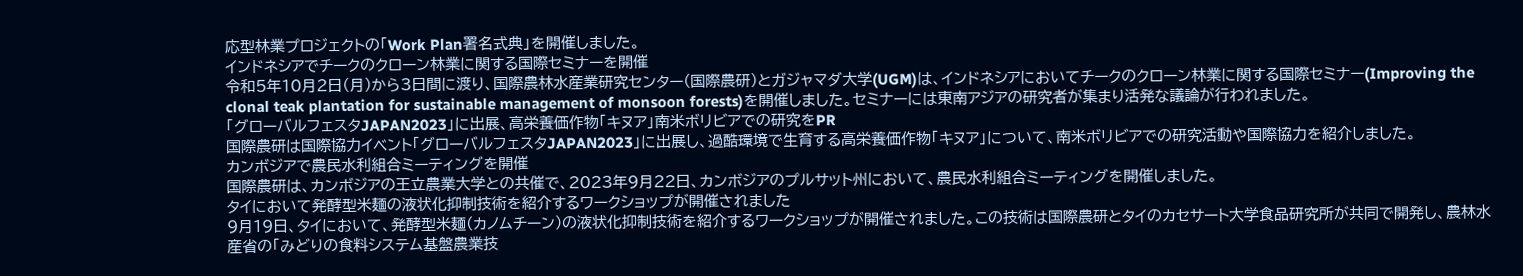応型林業プロジェクトの「Work Plan署名式典」を開催しました。
インドネシアでチークのクローン林業に関する国際セミナーを開催
令和5年10月2日(月)から3日間に渡り、国際農林水産業研究センター(国際農研)とガジャマダ大学(UGM)は、インドネシアにおいてチークのクローン林業に関する国際セミナー(Improving the clonal teak plantation for sustainable management of monsoon forests)を開催しました。セミナーには東南アジアの研究者が集まり活発な議論が行われました。
「グローバルフェスタJAPAN2023」に出展、高栄養価作物「キヌア」南米ボリビアでの研究をPR
国際農研は国際協力イベント「グローバルフェスタJAPAN2023」に出展し、過酷環境で生育する高栄養価作物「キヌア」について、南米ボリビアでの研究活動や国際協力を紹介しました。
カンボジアで農民水利組合ミーティングを開催
国際農研は、カンボジアの王立農業大学との共催で、2023年9月22日、カンボジアのプルサット州において、農民水利組合ミーティングを開催しました。
タイにおいて発酵型米麺の液状化抑制技術を紹介するワークショップが開催されました
9月19日、タイにおいて、発酵型米麺(カノムチーン)の液状化抑制技術を紹介するワークショップが開催されました。この技術は国際農研とタイのカセサート大学食品研究所が共同で開発し、農林水産省の「みどりの食料システム基盤農業技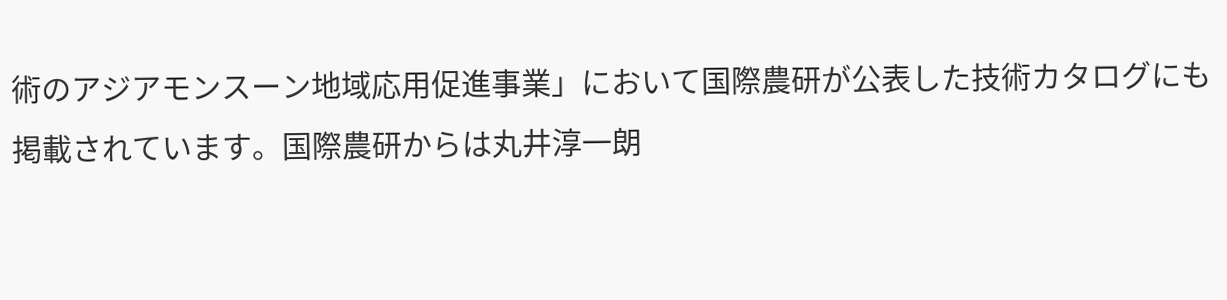術のアジアモンスーン地域応用促進事業」において国際農研が公表した技術カタログにも掲載されています。国際農研からは丸井淳一朗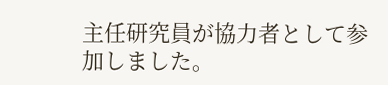主任研究員が協力者として参加しました。